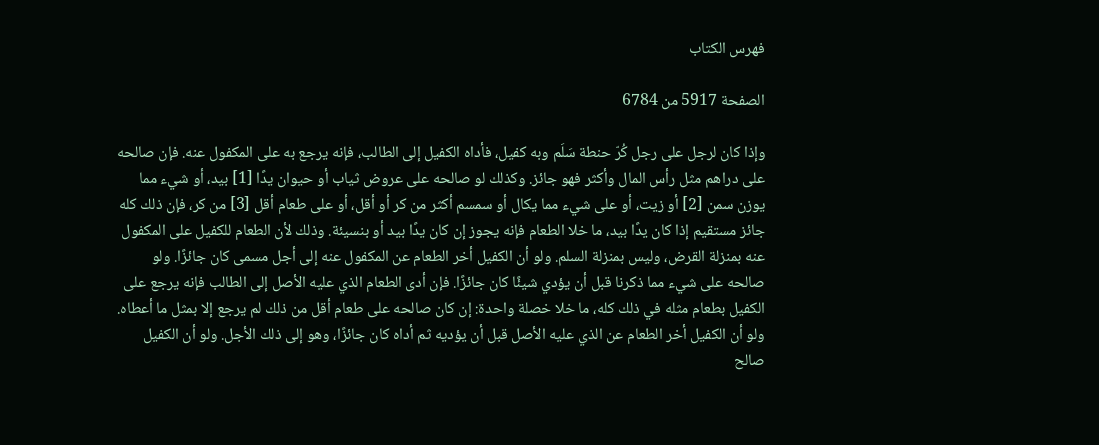فهرس الكتاب

الصفحة 5917 من 6784

وإذا كان لرجل على رجل كُرّ حنطة سَلَم وبه كفيل، فأداه الكفيل إلى الطالب، فإنه يرجع به على المكفول عنه. فإن صالحه على دراهم مثل رأس المال وأكثر فهو جائز. وكذلك لو صالحه على عروض ثياب أو حيوان يدًا [1] بيد، أو شيء مما يوزن سمن [2] أو زيت، أو على شيء مما يكال أو سمسم أكثر من كر أو أقل، أو على طعام أقل [3] من كر، فإن ذلك كله جائز مستقيم إذا كان يدًا بيد، ما خلا الطعام فإنه يجوز إن كان يدًا بيد أو بنسيئة. وذلك لأن الطعام للكفيل على المكفول عنه بمنزلة القرض، وليس بمنزلة السلم. ولو أن الكفيل أخر الطعام عن المكفول عنه إلى أجل مسمى كان جائزًا. ولو صالحه على شيء مما ذكرنا قبل أن يؤدي شيئًا كان جائزًا. فإن أدى الطعام الذي عليه الأصل إلى الطالب فإنه يرجع على الكفيل بطعام مثله في ذلك كله، ما خلا خصلة واحدة: إن كان صالحه على طعام أقل من ذلك لم يرجع إلا بمثل ما أعطاه. ولو أن الكفيل أخر الطعام عن الذي عليه الأصل قبل أن يؤديه ثم أداه كان جائزًا، وهو إلى ذلك الأجل. ولو أن الكفيل صالح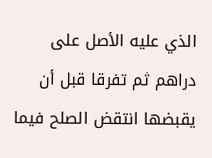الذي عليه الأصل على دراهم ثم تفرقا قبل أن يقبضها انتقض الصلح فيما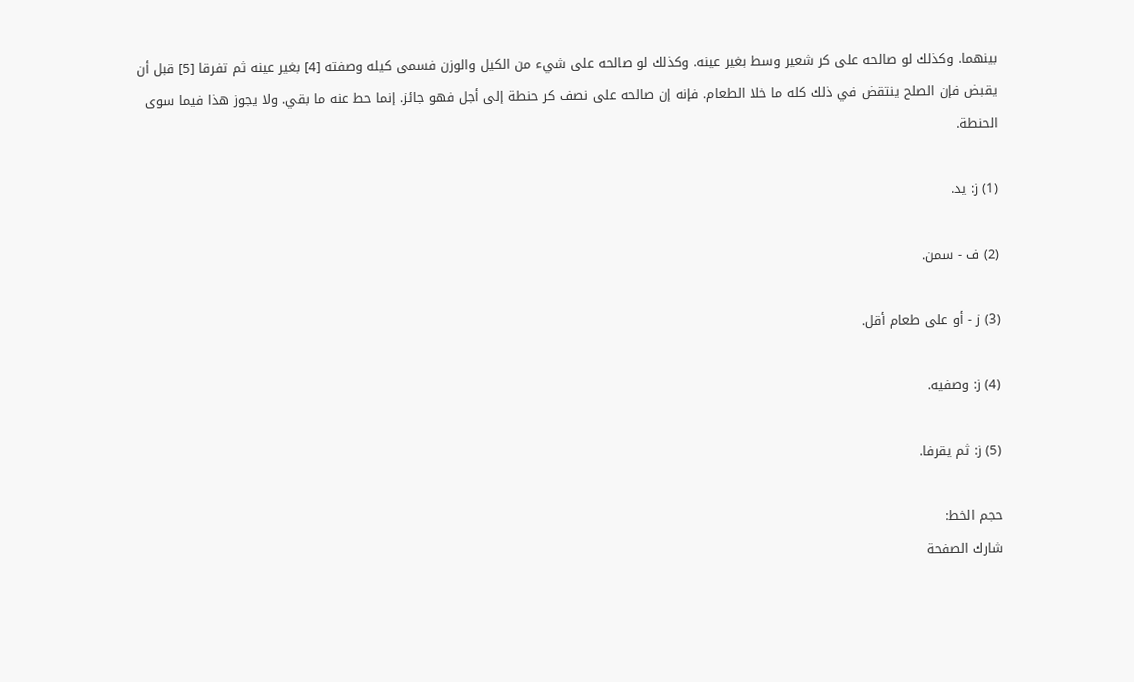بينهما. وكذلك لو صالحه على كر شعير وسط بغير عينه. وكذلك لو صالحه على شيء من الكيل والوزن فسمى كيله وصفته [4] بغير عينه ثم تفرقا [5] قبل أن يقبض فإن الصلح ينتقض في ذلك كله ما خلا الطعام. فإنه إن صالحه على نصف كر حنطة إلى أجل فهو جائز. إنما حط عنه ما بقي. ولا يجوز هذا فيما سوى الحنطة.

(1) ز: يد.

(2) ف - سمن.

(3) ز - أو على طعام أقل.

(4) ز: وصفيه.

(5) ز: ثم يقرفا.

حجم الخط:
شارك الصفحة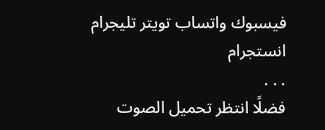فيسبوك واتساب تويتر تليجرام انستجرام
. . .
فضلًا انتظر تحميل الصوت